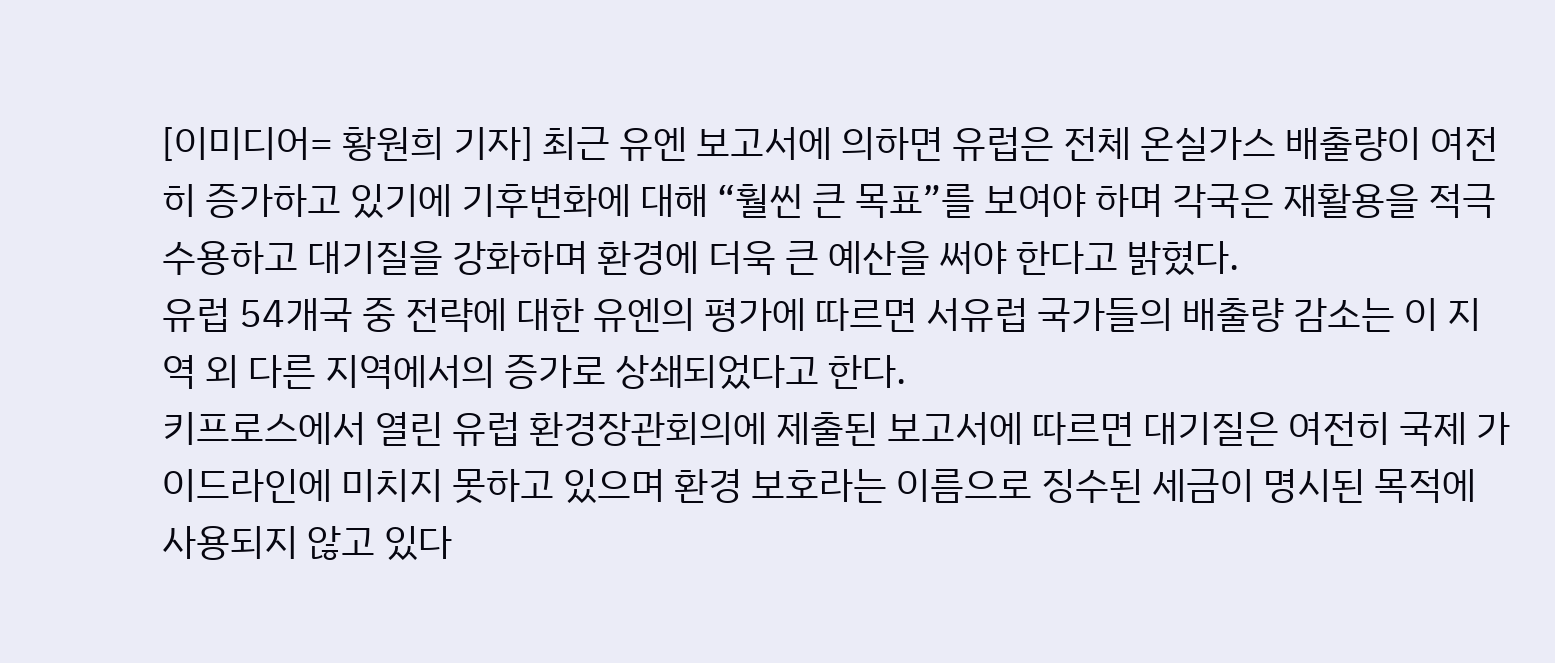[이미디어= 황원희 기자] 최근 유엔 보고서에 의하면 유럽은 전체 온실가스 배출량이 여전히 증가하고 있기에 기후변화에 대해 “훨씬 큰 목표”를 보여야 하며 각국은 재활용을 적극 수용하고 대기질을 강화하며 환경에 더욱 큰 예산을 써야 한다고 밝혔다.
유럽 54개국 중 전략에 대한 유엔의 평가에 따르면 서유럽 국가들의 배출량 감소는 이 지역 외 다른 지역에서의 증가로 상쇄되었다고 한다.
키프로스에서 열린 유럽 환경장관회의에 제출된 보고서에 따르면 대기질은 여전히 국제 가이드라인에 미치지 못하고 있으며 환경 보호라는 이름으로 징수된 세금이 명시된 목적에 사용되지 않고 있다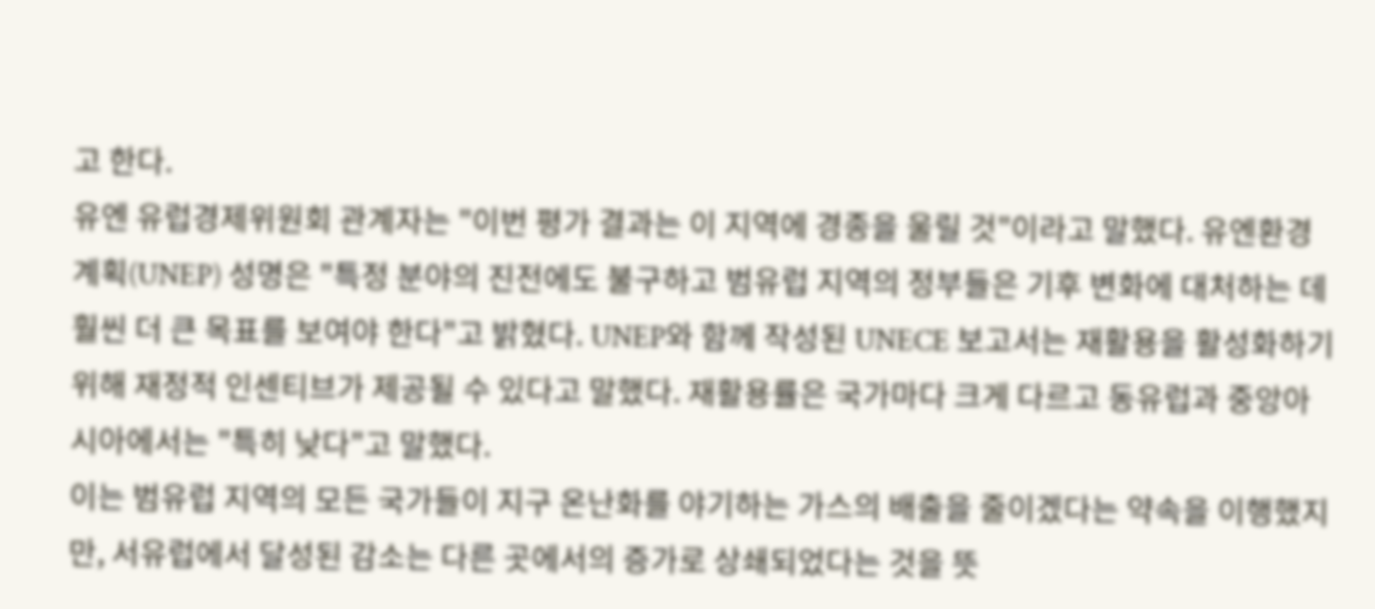고 한다.
유엔 유럽경제위원회 관계자는 "이번 평가 결과는 이 지역에 경종을 울릴 것"이라고 말했다. 유엔환경계획(UNEP) 성명은 "특정 분야의 진전에도 불구하고 범유럽 지역의 정부들은 기후 변화에 대처하는 데 훨씬 더 큰 목표를 보여야 한다"고 밝혔다. UNEP와 함께 작성된 UNECE 보고서는 재활용을 활성화하기 위해 재정적 인센티브가 제공될 수 있다고 말했다. 재활용률은 국가마다 크게 다르고 동유럽과 중앙아시아에서는 "특히 낮다"고 말했다.
이는 범유럽 지역의 모든 국가들이 지구 온난화를 야기하는 가스의 배출을 줄이겠다는 약속을 이행했지만, 서유럽에서 달성된 감소는 다른 곳에서의 증가로 상쇄되었다는 것을 뜻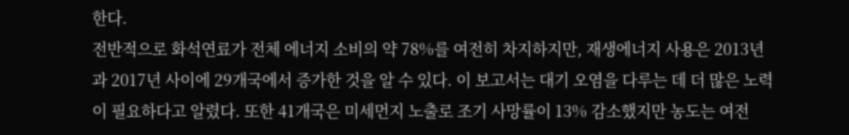한다.
전반적으로 화석연료가 전체 에너지 소비의 약 78%를 여전히 차지하지만, 재생에너지 사용은 2013년과 2017년 사이에 29개국에서 증가한 것을 알 수 있다. 이 보고서는 대기 오염을 다루는 데 더 많은 노력이 필요하다고 알렸다. 또한 41개국은 미세먼지 노출로 조기 사망률이 13% 감소했지만 농도는 여전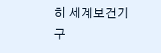히 세계보건기구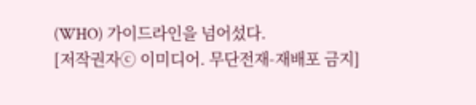(WHO) 가이드라인을 넘어섰다.
[저작권자ⓒ 이미디어. 무단전재-재배포 금지]